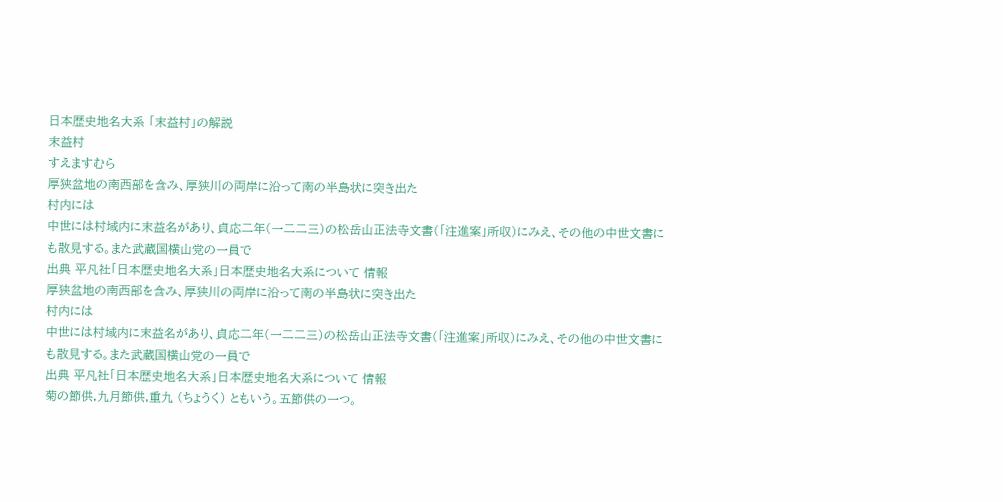日本歴史地名大系 「末益村」の解説
末益村
すえますむら
厚狭盆地の南西部を含み、厚狭川の両岸に沿って南の半島状に突き出た
村内には
中世には村域内に末益名があり、貞応二年(一二二三)の松岳山正法寺文書(「注進案」所収)にみえ、その他の中世文書にも散見する。また武蔵国横山党の一員で
出典 平凡社「日本歴史地名大系」日本歴史地名大系について 情報
厚狭盆地の南西部を含み、厚狭川の両岸に沿って南の半島状に突き出た
村内には
中世には村域内に末益名があり、貞応二年(一二二三)の松岳山正法寺文書(「注進案」所収)にみえ、その他の中世文書にも散見する。また武蔵国横山党の一員で
出典 平凡社「日本歴史地名大系」日本歴史地名大系について 情報
菊の節供,九月節供,重九 (ちょうく) ともいう。五節供の一つ。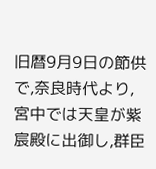旧暦9月9日の節供で,奈良時代より,宮中では天皇が紫宸殿に出御し,群臣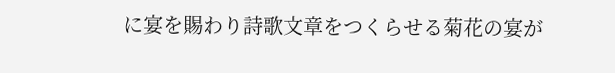に宴を賜わり詩歌文章をつくらせる菊花の宴が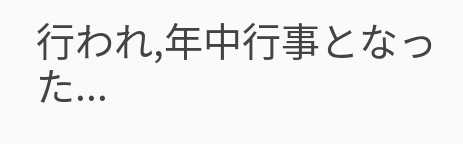行われ,年中行事となった...